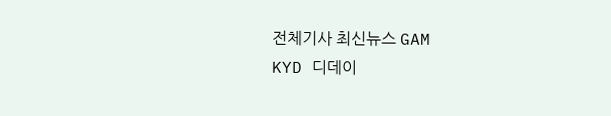전체기사 최신뉴스 GAM
KYD 디데이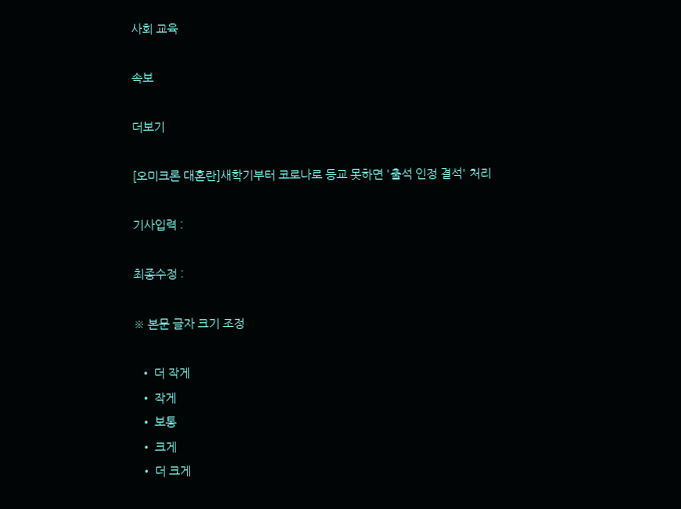사회 교육

속보

더보기

[오미크론 대혼란]새학기부터 코로나로 등교 못하면 '출석 인정 결석' 처리

기사입력 :

최종수정 :

※ 본문 글자 크기 조정

  • 더 작게
  • 작게
  • 보통
  • 크게
  • 더 크게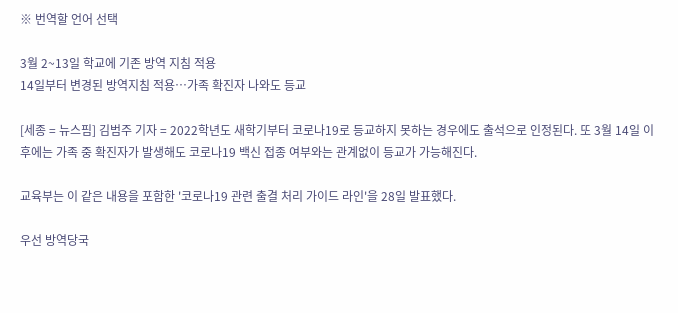※ 번역할 언어 선택

3월 2~13일 학교에 기존 방역 지침 적용
14일부터 변경된 방역지침 적용…가족 확진자 나와도 등교

[세종 = 뉴스핌] 김범주 기자 = 2022학년도 새학기부터 코로나19로 등교하지 못하는 경우에도 출석으로 인정된다. 또 3월 14일 이후에는 가족 중 확진자가 발생해도 코로나19 백신 접종 여부와는 관계없이 등교가 가능해진다.

교육부는 이 같은 내용을 포함한 '코로나19 관련 출결 처리 가이드 라인'을 28일 발표했다.

우선 방역당국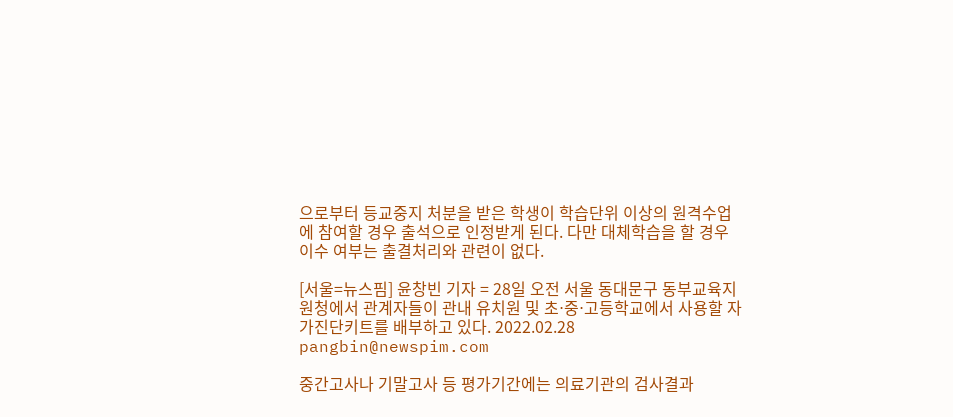으로부터 등교중지 처분을 받은 학생이 학습단위 이상의 원격수업에 참여할 경우 출석으로 인정받게 된다. 다만 대체학습을 할 경우 이수 여부는 출결처리와 관련이 없다.

[서울=뉴스핌] 윤창빈 기자 = 28일 오전 서울 동대문구 동부교육지원청에서 관계자들이 관내 유치원 및 초⋅중⋅고등학교에서 사용할 자가진단키트를 배부하고 있다. 2022.02.28 pangbin@newspim.com

중간고사나 기말고사 등 평가기간에는 의료기관의 검사결과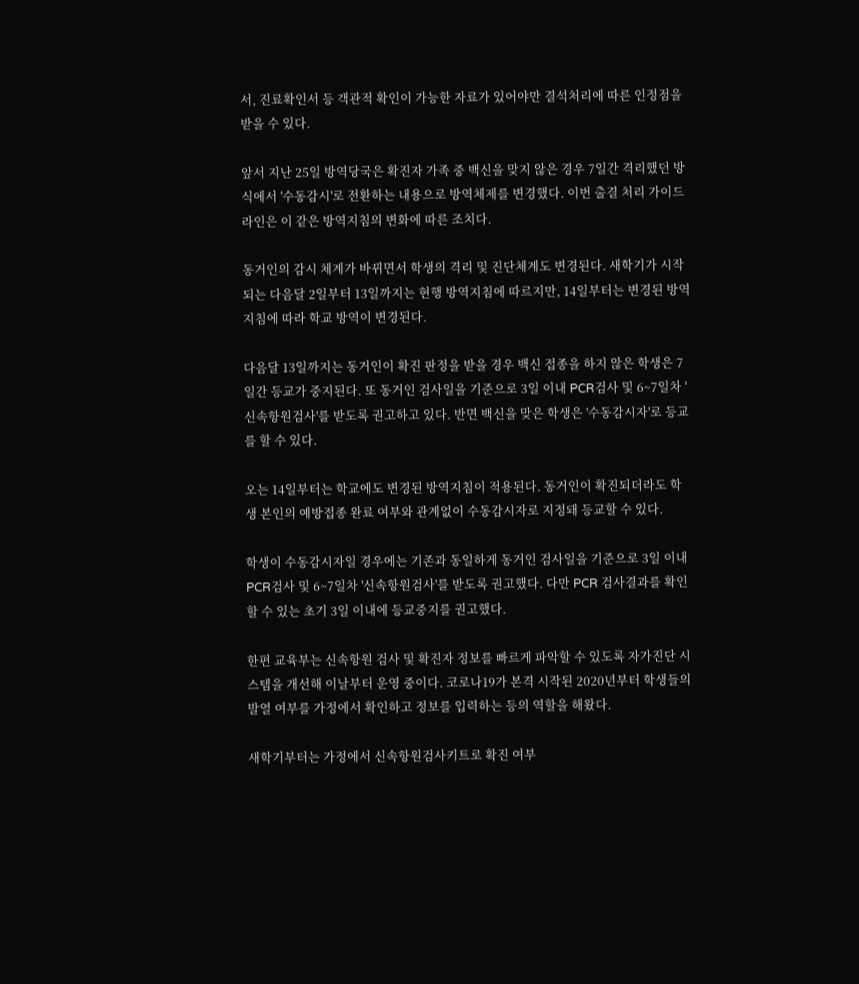서, 진료확인서 등 객관적 확인이 가능한 자료가 있어야만 결석처리에 따른 인정점을 받을 수 있다.

앞서 지난 25일 방역당국은 확진자 가족 중 백신을 맞지 않은 경우 7일간 격리했던 방식에서 '수동감시'로 전환하는 내용으로 방역체제를 변경했다. 이번 출결 처리 가이드라인은 이 같은 방역지침의 변화에 따른 조치다.

동거인의 감시 체계가 바뀌면서 학생의 격리 및 진단체계도 변경된다. 새학기가 시작되는 다음달 2일부터 13일까지는 현행 방역지침에 따르지만, 14일부터는 변경된 방역지침에 따라 학교 방역이 변경된다.

다음달 13일까지는 동거인이 확진 판정을 받을 경우 백신 접종을 하지 않은 학생은 7일간 등교가 중지된다. 또 동거인 검사일을 기준으로 3일 이내 PCR검사 및 6~7일차 '신속항원검사'를 받도록 권고하고 있다. 반면 백신을 맞은 학생은 '수동감시자'로 등교를 할 수 있다.

오는 14일부터는 학교에도 변경된 방역지침이 적용된다. 동거인이 확진되더라도 학생 본인의 예방접종 완료 여부와 관계없이 수동감시자로 지정돼 등교할 수 있다.

학생이 수동감시자일 경우에는 기존과 동일하게 동거인 검사일을 기준으로 3일 이내 PCR검사 및 6~7일차 '신속항원검사'를 받도록 권고했다. 다만 PCR 검사결과를 확인할 수 있는 초기 3일 이내에 등교중지를 권고했다.

한편 교육부는 신속항원 검사 및 확진자 정보를 빠르게 파악할 수 있도록 자가진단 시스템을 개선해 이날부터 운영 중이다. 코로나19가 본격 시작된 2020년부터 학생들의 발열 여부를 가정에서 확인하고 정보를 입력하는 등의 역할을 해왔다.

새학기부터는 가정에서 신속항원검사키트로 확진 여부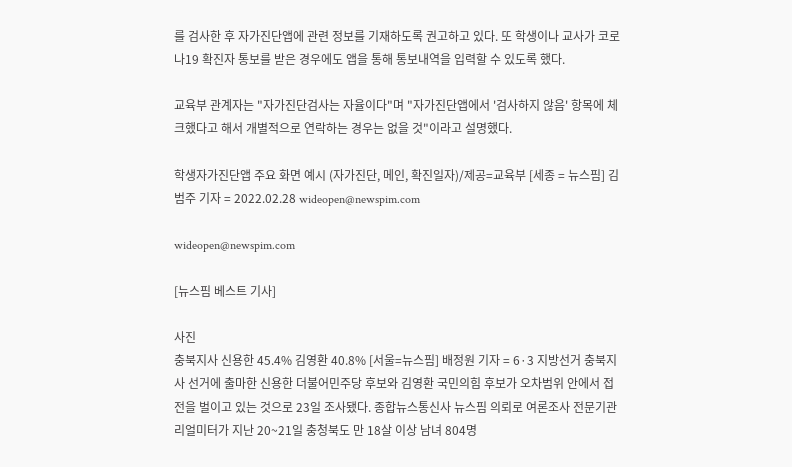를 검사한 후 자가진단앱에 관련 정보를 기재하도록 권고하고 있다. 또 학생이나 교사가 코로나19 확진자 통보를 받은 경우에도 앱을 통해 통보내역을 입력할 수 있도록 했다.

교육부 관계자는 "자가진단검사는 자율이다"며 "자가진단앱에서 '검사하지 않음' 항목에 체크했다고 해서 개별적으로 연락하는 경우는 없을 것"이라고 설명했다.

학생자가진단앱 주요 화면 예시 (자가진단, 메인, 확진일자)/제공=교육부 [세종 = 뉴스핌] 김범주 기자 = 2022.02.28 wideopen@newspim.com

wideopen@newspim.com

[뉴스핌 베스트 기사]

사진
충북지사 신용한 45.4% 김영환 40.8% [서울=뉴스핌] 배정원 기자 = 6·3 지방선거 충북지사 선거에 출마한 신용한 더불어민주당 후보와 김영환 국민의힘 후보가 오차범위 안에서 접전을 벌이고 있는 것으로 23일 조사됐다. 종합뉴스통신사 뉴스핌 의뢰로 여론조사 전문기관 리얼미터가 지난 20~21일 충청북도 만 18살 이상 남녀 804명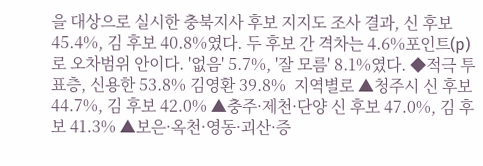을 대상으로 실시한 충북지사 후보 지지도 조사 결과, 신 후보 45.4%, 김 후보 40.8%였다. 두 후보 간 격차는 4.6%포인트(p)로 오차범위 안이다. '없음' 5.7%, '잘 모름' 8.1%였다. ◆적극 투표층, 신용한 53.8% 김영환 39.8%  지역별로 ▲청주시 신 후보 44.7%, 김 후보 42.0% ▲충주·제천·단양 신 후보 47.0%, 김 후보 41.3% ▲보은·옥천·영동·괴산·증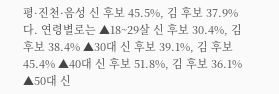평·진천·음성 신 후보 45.5%, 김 후보 37.9%다. 연령별로는 ▲18~29살 신 후보 30.4%, 김 후보 38.4% ▲30대 신 후보 39.1%, 김 후보 45.4% ▲40대 신 후보 51.8%, 김 후보 36.1% ▲50대 신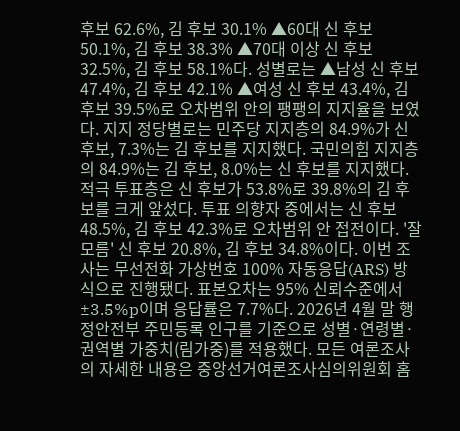후보 62.6%, 김 후보 30.1% ▲60대 신 후보 50.1%, 김 후보 38.3% ▲70대 이상 신 후보 32.5%, 김 후보 58.1%다. 성별로는 ▲남성 신 후보 47.4%, 김 후보 42.1% ▲여성 신 후보 43.4%, 김 후보 39.5%로 오차범위 안의 팽팽의 지지율을 보였다. 지지 정당별로는 민주당 지지층의 84.9%가 신 후보, 7.3%는 김 후보를 지지했다. 국민의힘 지지층의 84.9%는 김 후보, 8.0%는 신 후보를 지지했다. 적극 투표층은 신 후보가 53.8%로 39.8%의 김 후보를 크게 앞섰다. 투표 의향자 중에서는 신 후보 48.5%, 김 후보 42.3%로 오차범위 안 접전이다. '잘 모름' 신 후보 20.8%, 김 후보 34.8%이다. 이번 조사는 무선전화 가상번호 100% 자동응답(ARS) 방식으로 진행됐다. 표본오차는 95% 신뢰수준에서 ±3.5%p이며 응답률은 7.7%다. 2026년 4월 말 행정안전부 주민등록 인구를 기준으로 성별·연령별·권역별 가중치(림가중)를 적용했다. 모든 여론조사의 자세한 내용은 중앙선거여론조사심의위원회 홈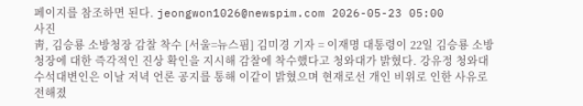페이지를 참조하면 된다. jeongwon1026@newspim.com 2026-05-23 05:00
사진
靑, 김승룡 소방청장 감찰 착수 [서울=뉴스핌] 김미경 기자 = 이재명 대통령이 22일 김승룡 소방청장에 대한 즉각적인 진상 확인을 지시해 감찰에 착수했다고 청와대가 밝혔다. 강유정 청와대 수석대변인은 이날 저녁 언론 공지를 통해 이같이 밝혔으며 현재로선 개인 비위로 인한 사유로 전해졌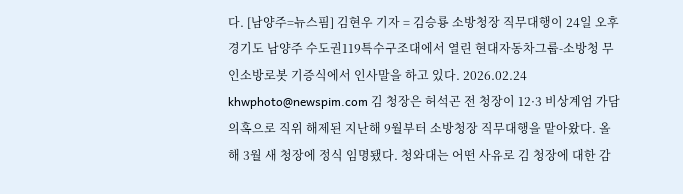다. [남양주=뉴스핌] 김현우 기자 = 김승룡 소방청장 직무대행이 24일 오후 경기도 남양주 수도권119특수구조대에서 열린 현대자동차그룹-소방청 무인소방로봇 기증식에서 인사말을 하고 있다. 2026.02.24 khwphoto@newspim.com 김 청장은 허석곤 전 청장이 12·3 비상계엄 가담 의혹으로 직위 해제된 지난해 9월부터 소방청장 직무대행을 맡아왔다. 올해 3월 새 청장에 정식 임명됐다. 청와대는 어떤 사유로 김 청장에 대한 감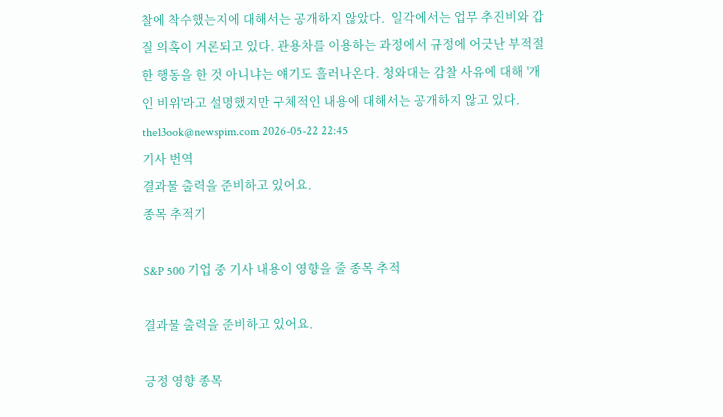찰에 착수했는지에 대해서는 공개하지 않았다.  일각에서는 업무 추진비와 갑질 의혹이 거론되고 있다. 관용차를 이용하는 과정에서 규정에 어긋난 부적절한 행동을 한 것 아니냐는 얘기도 흘러나온다. 청와대는 감찰 사유에 대해 '개인 비위'라고 설명했지만 구체적인 내용에 대해서는 공개하지 않고 있다. the13ook@newspim.com 2026-05-22 22:45
기사 번역
결과물 출력을 준비하고 있어요.
종목 추적기

S&P 500 기업 중 기사 내용이 영향을 줄 종목 추적

결과물 출력을 준비하고 있어요.

긍정 영향 종목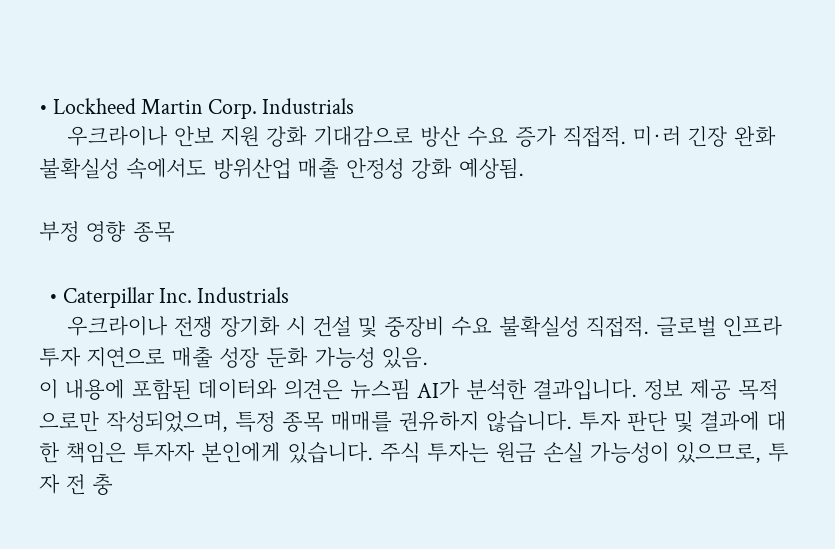• Lockheed Martin Corp. Industrials
    우크라이나 안보 지원 강화 기대감으로 방산 수요 증가 직접적. 미·러 긴장 완화 불확실성 속에서도 방위산업 매출 안정성 강화 예상됨.

부정 영향 종목

  • Caterpillar Inc. Industrials
    우크라이나 전쟁 장기화 시 건설 및 중장비 수요 불확실성 직접적. 글로벌 인프라 투자 지연으로 매출 성장 둔화 가능성 있음.
이 내용에 포함된 데이터와 의견은 뉴스핌 AI가 분석한 결과입니다. 정보 제공 목적으로만 작성되었으며, 특정 종목 매매를 권유하지 않습니다. 투자 판단 및 결과에 대한 책임은 투자자 본인에게 있습니다. 주식 투자는 원금 손실 가능성이 있으므로, 투자 전 충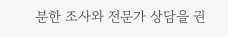분한 조사와 전문가 상담을 권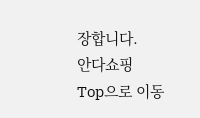장합니다.
안다쇼핑
Top으로 이동